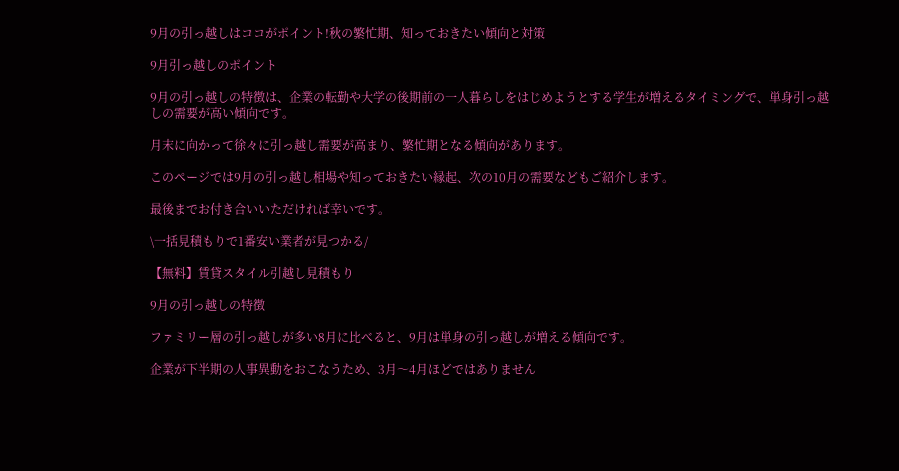9月の引っ越しはココがポイント!秋の繁忙期、知っておきたい傾向と対策

9月引っ越しのポイント

9月の引っ越しの特徴は、企業の転勤や大学の後期前の一人暮らしをはじめようとする学生が増えるタイミングで、単身引っ越しの需要が高い傾向です。

月末に向かって徐々に引っ越し需要が高まり、繁忙期となる傾向があります。

このページでは9月の引っ越し相場や知っておきたい縁起、次の10月の需要などもご紹介します。

最後までお付き合いいただければ幸いです。

\一括見積もりで1番安い業者が見つかる/

【無料】賃貸スタイル引越し見積もり

9月の引っ越しの特徴

ファミリー層の引っ越しが多い8月に比べると、9月は単身の引っ越しが増える傾向です。

企業が下半期の人事異動をおこなうため、3月〜4月ほどではありません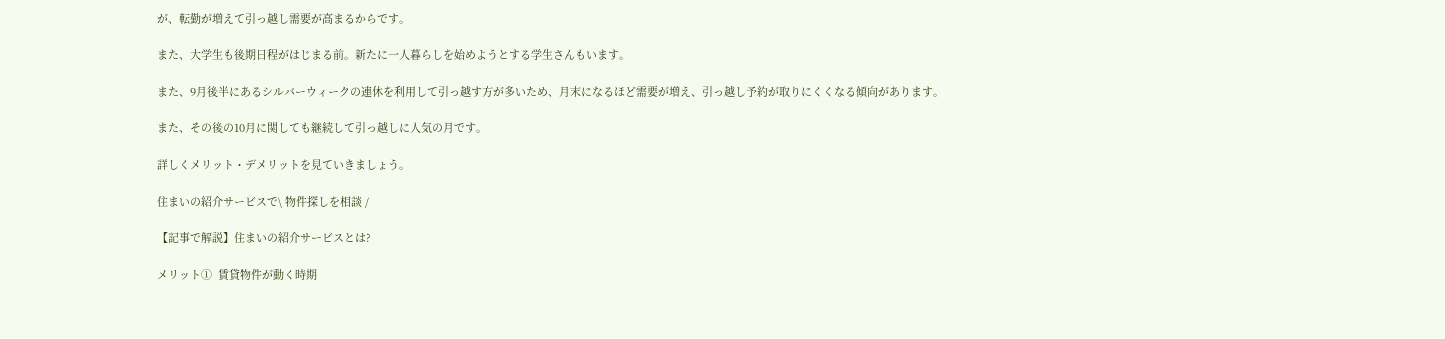が、転勤が増えて引っ越し需要が高まるからです。

また、大学生も後期日程がはじまる前。新たに一人暮らしを始めようとする学生さんもいます。

また、9月後半にあるシルバーウィークの連休を利用して引っ越す方が多いため、月末になるほど需要が増え、引っ越し予約が取りにくくなる傾向があります。

また、その後の10月に関しても継続して引っ越しに人気の月です。

詳しくメリット・デメリットを見ていきましょう。

住まいの紹介サービスで\ 物件探しを相談 /

【記事で解説】住まいの紹介サービスとは?

メリット①  賃貸物件が動く時期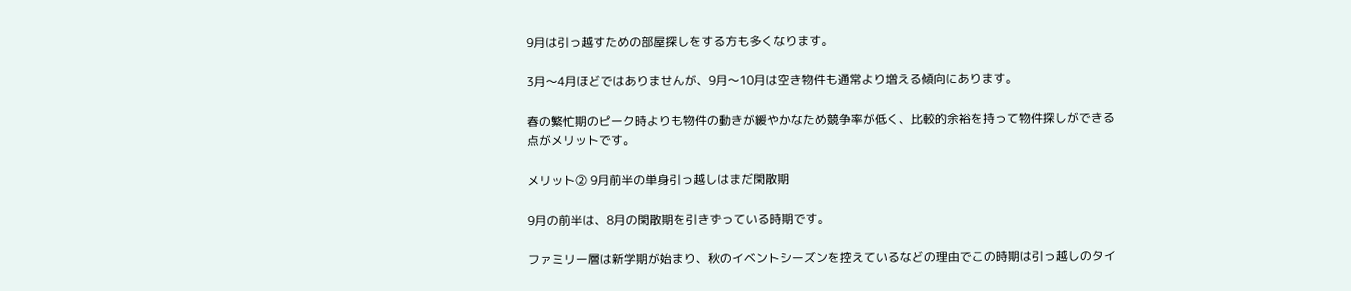9月は引っ越すための部屋探しをする方も多くなります。

3月〜4月ほどではありませんが、9月〜10月は空き物件も通常より増える傾向にあります。

春の繁忙期のピーク時よりも物件の動きが緩やかなため競争率が低く、比較的余裕を持って物件探しができる点がメリットです。

メリット② 9月前半の単身引っ越しはまだ閑散期

9月の前半は、8月の閑散期を引きずっている時期です。

ファミリー層は新学期が始まり、秋のイベントシーズンを控えているなどの理由でこの時期は引っ越しのタイ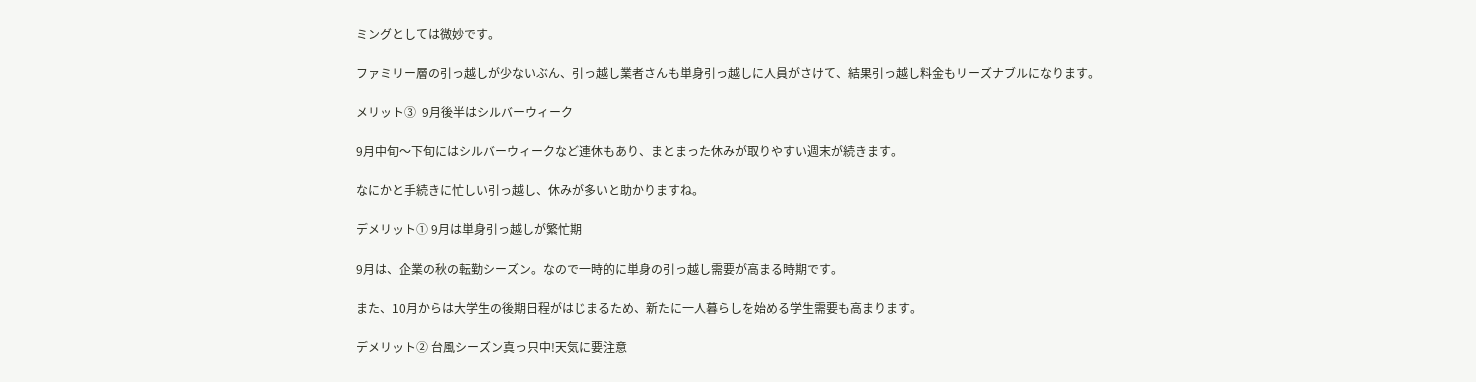ミングとしては微妙です。

ファミリー層の引っ越しが少ないぶん、引っ越し業者さんも単身引っ越しに人員がさけて、結果引っ越し料金もリーズナブルになります。

メリット③  9月後半はシルバーウィーク

9月中旬〜下旬にはシルバーウィークなど連休もあり、まとまった休みが取りやすい週末が続きます。

なにかと手続きに忙しい引っ越し、休みが多いと助かりますね。

デメリット① 9月は単身引っ越しが繁忙期

9月は、企業の秋の転勤シーズン。なので一時的に単身の引っ越し需要が高まる時期です。

また、10月からは大学生の後期日程がはじまるため、新たに一人暮らしを始める学生需要も高まります。

デメリット② 台風シーズン真っ只中!天気に要注意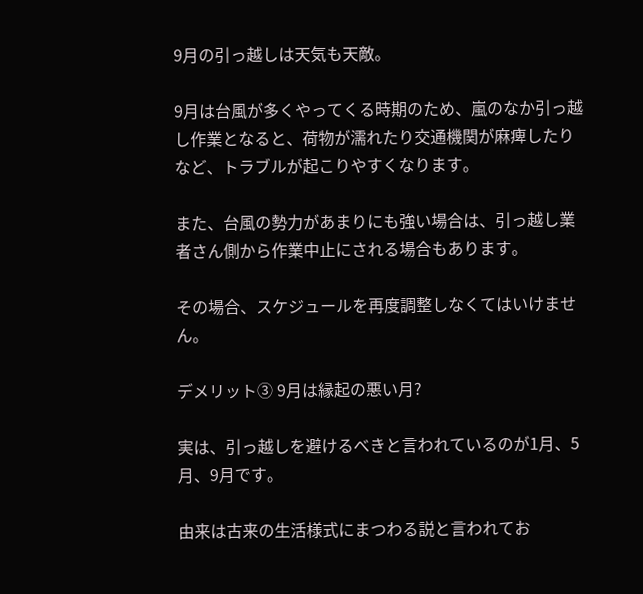9月の引っ越しは天気も天敵。

9月は台風が多くやってくる時期のため、嵐のなか引っ越し作業となると、荷物が濡れたり交通機関が麻痺したりなど、トラブルが起こりやすくなります。

また、台風の勢力があまりにも強い場合は、引っ越し業者さん側から作業中止にされる場合もあります。

その場合、スケジュールを再度調整しなくてはいけません。

デメリット③ 9月は縁起の悪い月?

実は、引っ越しを避けるべきと言われているのが1月、5月、9月です。

由来は古来の生活様式にまつわる説と言われてお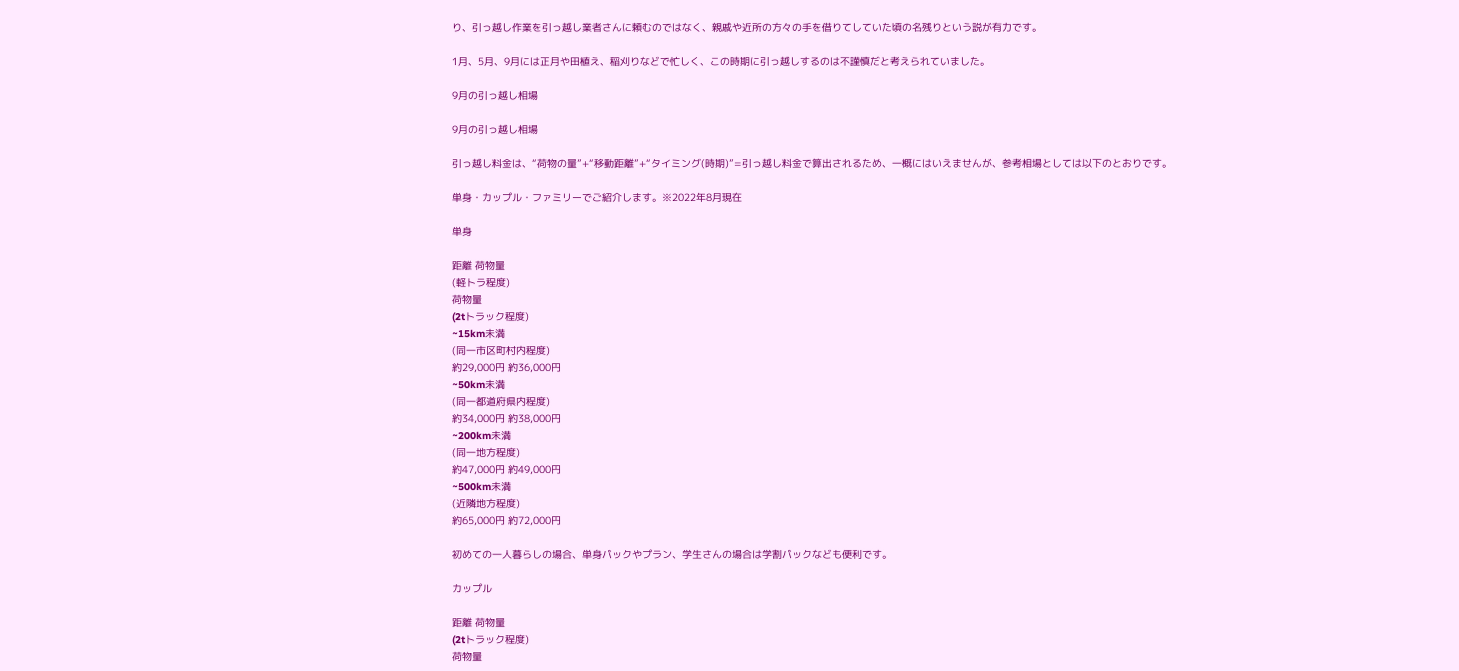り、引っ越し作業を引っ越し業者さんに頼むのではなく、親戚や近所の方々の手を借りてしていた頃の名残りという説が有力です。

1月、5月、9月には正月や田植え、稲刈りなどで忙しく、この時期に引っ越しするのは不謹慎だと考えられていました。

9月の引っ越し相場

9月の引っ越し相場

引っ越し料金は、“荷物の量”+“移動距離”+“タイミング(時期)”=引っ越し料金で算出されるため、一概にはいえませんが、参考相場としては以下のとおりです。

単身・カップル・ファミリーでご紹介します。※2022年8月現在

単身

距離 荷物量
(軽トラ程度)
荷物量
(2tトラック程度)
~15km未満
(同一市区町村内程度)
約29,000円 約36,000円
~50km未満
(同一都道府県内程度)
約34,000円 約38,000円
~200km未満
(同一地方程度)
約47,000円 約49,000円
~500km未満
(近隣地方程度)
約65,000円 約72,000円

初めての一人暮らしの場合、単身パックやプラン、学生さんの場合は学割パックなども便利です。

カップル

距離 荷物量
(2tトラック程度)
荷物量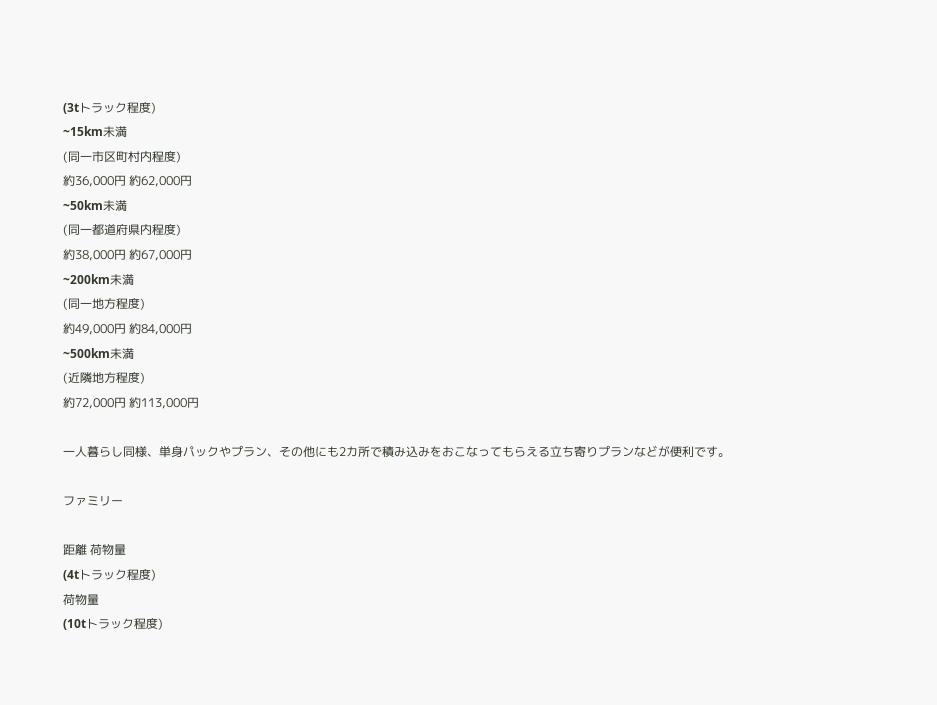(3tトラック程度)
~15km未満
(同一市区町村内程度)
約36,000円 約62,000円
~50km未満
(同一都道府県内程度)
約38,000円 約67,000円
~200km未満
(同一地方程度)
約49,000円 約84,000円
~500km未満
(近隣地方程度)
約72,000円 約113,000円

一人暮らし同様、単身パックやプラン、その他にも2カ所で積み込みをおこなってもらえる立ち寄りプランなどが便利です。

ファミリー

距離 荷物量
(4tトラック程度)
荷物量
(10tトラック程度)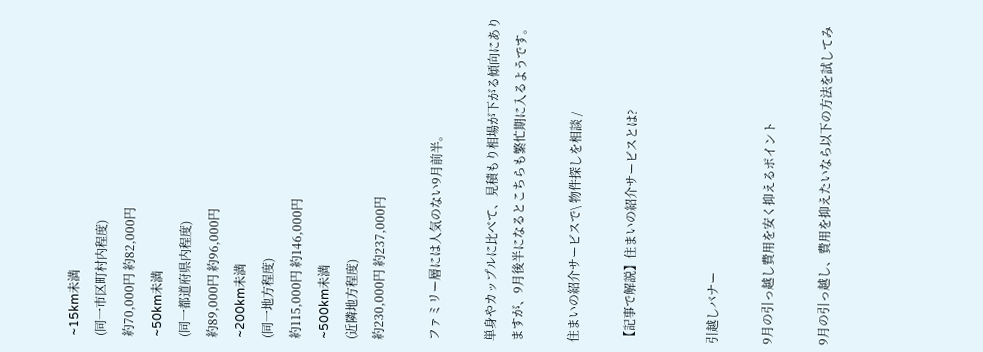~15km未満
(同一市区町村内程度)
約70,000円 約82,000円
~50km未満
(同一都道府県内程度)
約89,000円 約96,000円
~200km未満
(同一地方程度)
約115,000円 約146,000円
~500km未満
(近隣地方程度)
約230,000円 約237,000円

ファミリー層には人気のない9月前半。

単身やカップルに比べて、見積もり相場が下がる傾向にありますが、9月後半になるとこちらも繁忙期に入るようです。

住まいの紹介サービスで\ 物件探しを相談 /

【記事で解説】住まいの紹介サービスとは?


引越しバナー

9月の引っ越し費用を安く抑えるポイント

9月の引っ越し、費用を抑えたいなら以下の方法を試してみ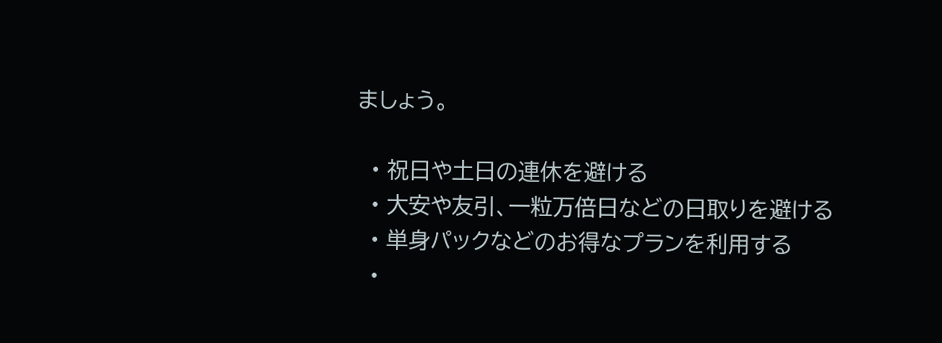ましょう。

  • 祝日や土日の連休を避ける
  • 大安や友引、一粒万倍日などの日取りを避ける
  • 単身パックなどのお得なプランを利用する
  •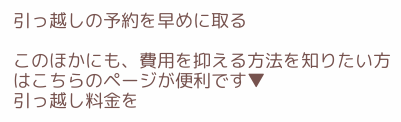引っ越しの予約を早めに取る

このほかにも、費用を抑える方法を知りたい方はこちらのページが便利です▼
引っ越し料金を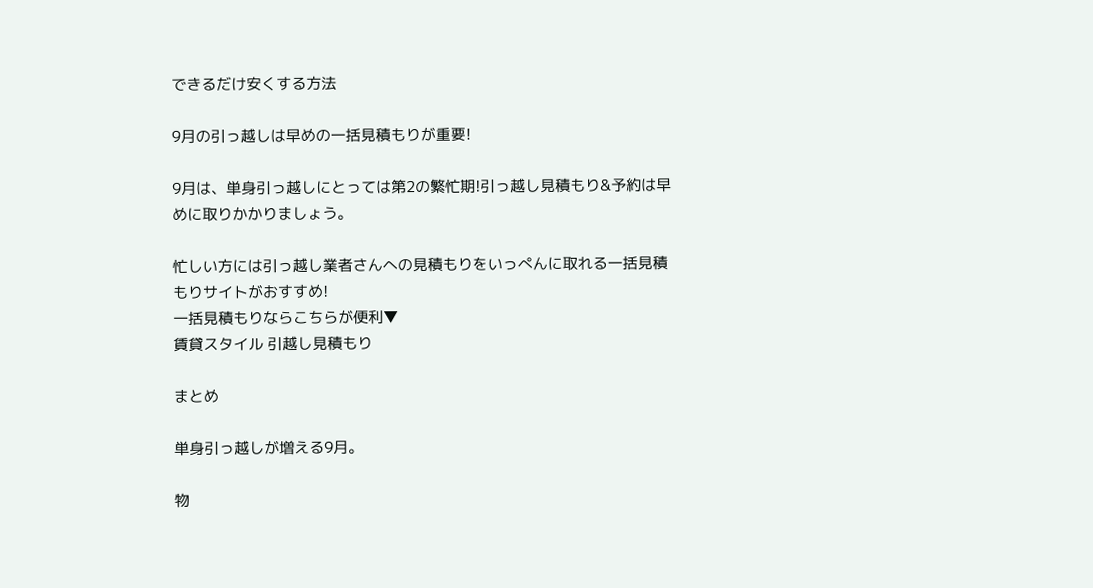できるだけ安くする方法

9月の引っ越しは早めの一括見積もりが重要!

9月は、単身引っ越しにとっては第2の繁忙期!引っ越し見積もり&予約は早めに取りかかりましょう。

忙しい方には引っ越し業者さんへの見積もりをいっぺんに取れる一括見積もりサイトがおすすめ!
一括見積もりならこちらが便利▼
賃貸スタイル 引越し見積もり

まとめ

単身引っ越しが増える9月。

物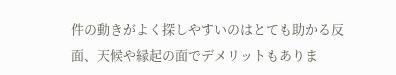件の動きがよく探しやすいのはとても助かる反面、天候や縁起の面でデメリットもありま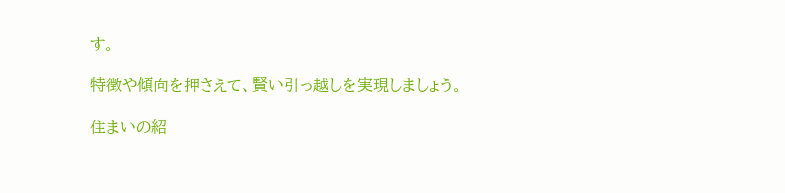す。

特徴や傾向を押さえて、賢い引っ越しを実現しましょう。

住まいの紹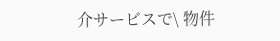介サービスで\ 物件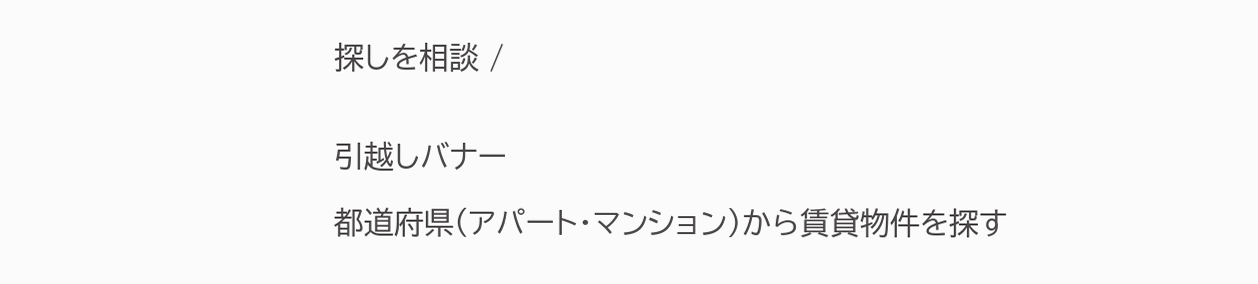探しを相談 /


引越しバナー

都道府県(アパート・マンション)から賃貸物件を探す